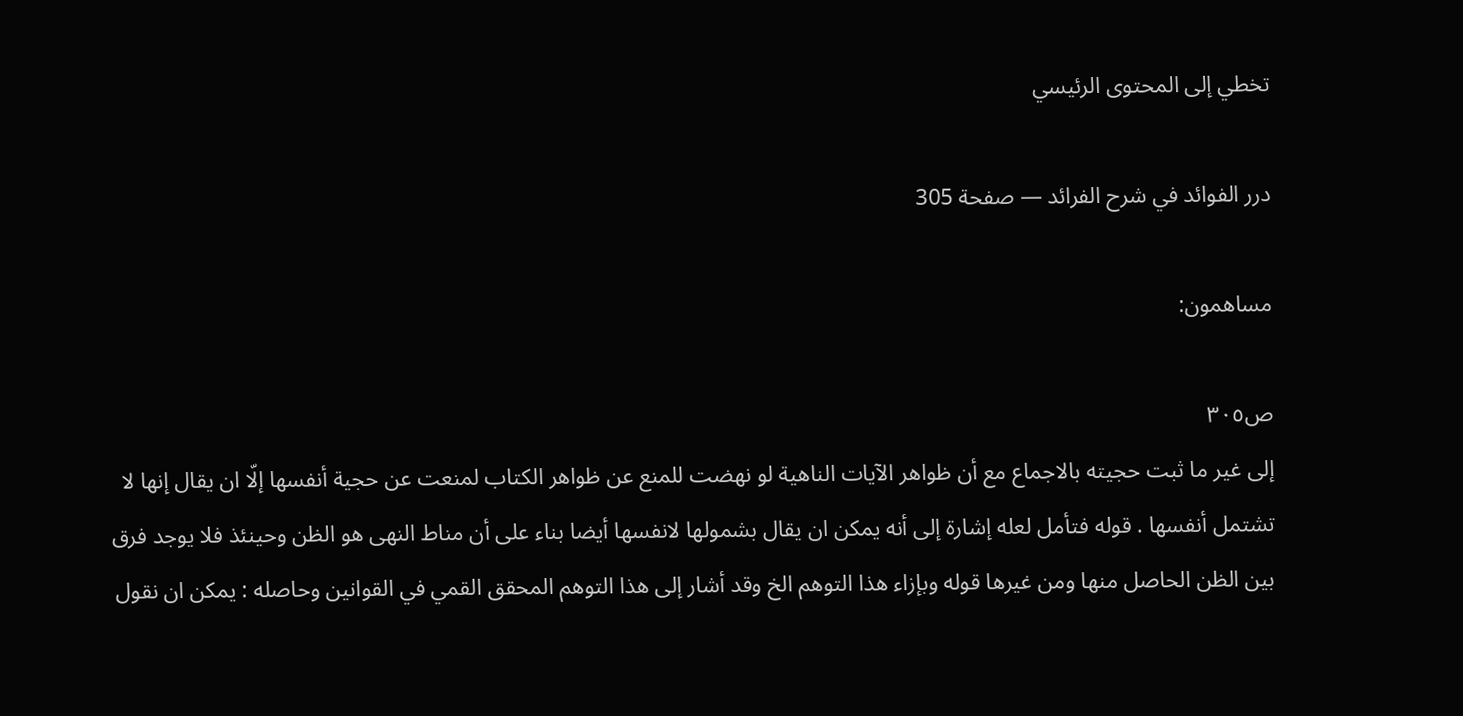تخطي إلى المحتوى الرئيسي

درر الفوائد في شرح الفرائد — صفحة 305

مساهمون:

ص٣٠٥
إلى غير ما ثبت حجيته بالاجماع مع أن ظواهر الآيات الناهية لو نهضت للمنع عن ظواهر الكتاب لمنعت عن حجية أنفسها إلّا ان يقال إنها لا تشتمل أنفسها . قوله فتأمل لعله إشارة إلى أنه يمكن ان يقال بشمولها لانفسها أيضا بناء على أن مناط النهى هو الظن وحينئذ فلا يوجد فرق بين الظن الحاصل منها ومن غيرها قوله وبإزاء هذا التوهم الخ وقد أشار إلى هذا التوهم المحقق القمي في القوانين وحاصله : يمكن ان نقول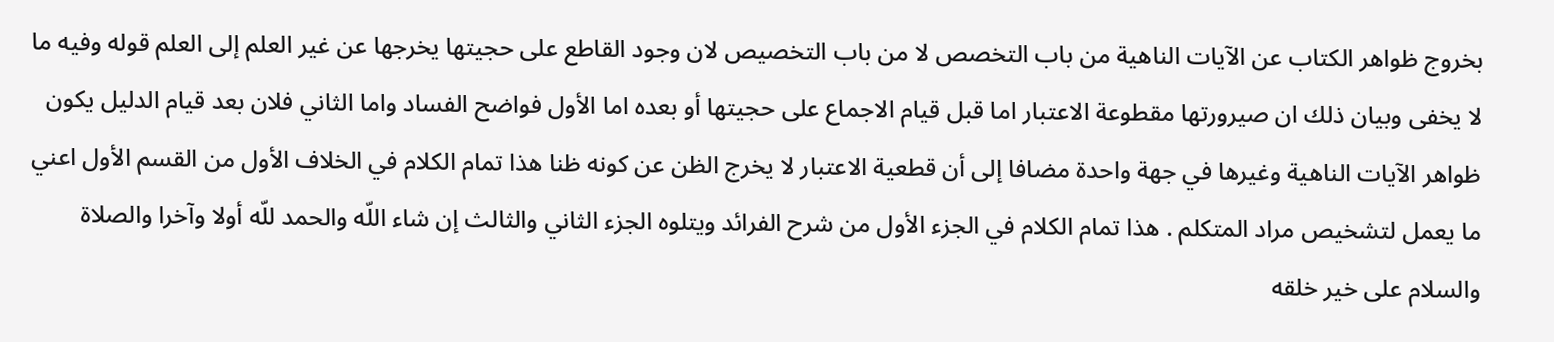بخروج ظواهر الكتاب عن الآيات الناهية من باب التخصص لا من باب التخصيص لان وجود القاطع على حجيتها يخرجها عن غير العلم إلى العلم قوله وفيه ما لا يخفى وبيان ذلك ان صيرورتها مقطوعة الاعتبار اما قبل قيام الاجماع على حجيتها أو بعده اما الأول فواضح الفساد واما الثاني فلان بعد قيام الدليل يكون ظواهر الآيات الناهية وغيرها في جهة واحدة مضافا إلى أن قطعية الاعتبار لا يخرج الظن عن كونه ظنا هذا تمام الكلام في الخلاف الأول من القسم الأول اعني ما يعمل لتشخيص مراد المتكلم . هذا تمام الكلام في الجزء الأول من شرح الفرائد ويتلوه الجزء الثاني والثالث إن شاء اللّه والحمد للّه أولا وآخرا والصلاة والسلام على خير خلقه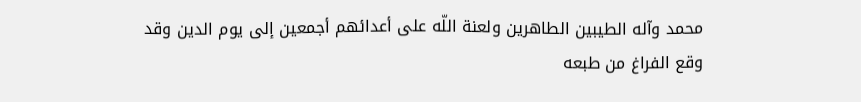محمد وآله الطيبين الطاهرين ولعنة اللّه على أعدائهم أجمعين إلى يوم الدين وقد وقع الفراغ من طبعه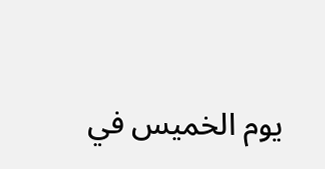يوم الخميس في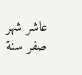عاشر شهر صفر سنة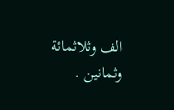الف وثلاثمائة وثمانين .